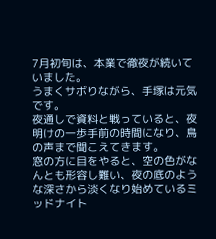7月初旬は、本業で徹夜が続いていました。
うまくサボりながら、手塚は元気です。
夜通しで資料と戦っていると、夜明けの一歩手前の時間になり、鳥の声まで聞こえてきます。
窓の方に目をやると、空の色がなんとも形容し難い、夜の底のような深さから淡くなり始めているミッドナイト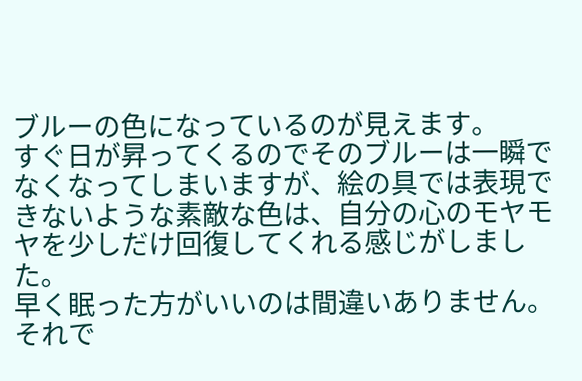ブルーの色になっているのが見えます。
すぐ日が昇ってくるのでそのブルーは一瞬でなくなってしまいますが、絵の具では表現できないような素敵な色は、自分の心のモヤモヤを少しだけ回復してくれる感じがしました。
早く眠った方がいいのは間違いありません。
それで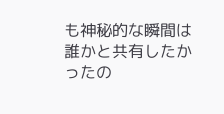も神秘的な瞬間は誰かと共有したかったの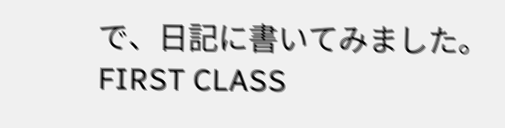で、日記に書いてみました。
FIRST CLASS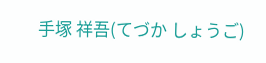手塚 祥吾(てづか しょうご)